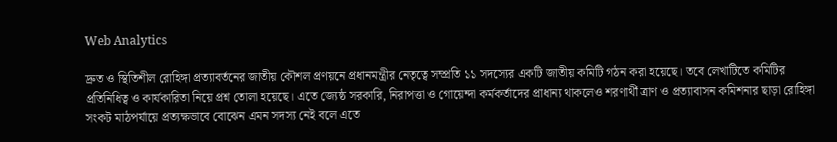Web Analytics

দ্রুত ও স্থিতিশীল রোহিঙ্গা প্রত্যাবর্তনের জাতীয় কৌশল প্রণয়নে প্রধানমন্ত্রীর নেতৃত্বে সম্প্রতি ১১ সদস্যের একটি জাতীয় কমিটি গঠন করা হয়েছে। তবে লেখাটিতে কমিটির প্রতিনিধিত্ব ও কার্যকারিতা নিয়ে প্রশ্ন তোলা হয়েছে। এতে জ্যেষ্ঠ সরকারি, নিরাপত্তা ও গোয়েন্দা কর্মকর্তাদের প্রাধান্য থাকলেও শরণার্থী ত্রাণ ও প্রত্যাবাসন কমিশনার ছাড়া রোহিঙ্গা সংকট মাঠপর্যায়ে প্রত্যক্ষভাবে বোঝেন এমন সদস্য নেই বলে এতে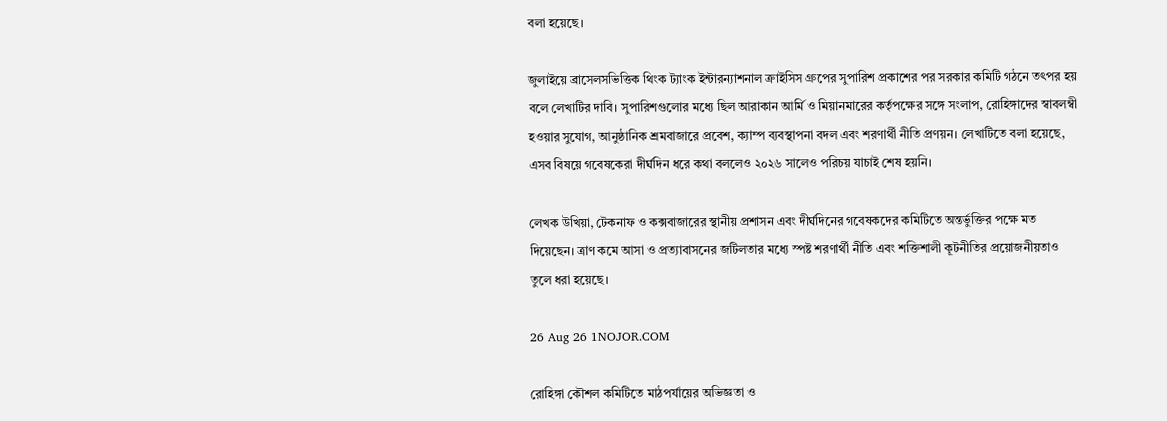বলা হয়েছে।

জুলাইয়ে ব্রাসেলসভিত্তিক থিংক ট্যাংক ইন্টারন্যাশনাল ক্রাইসিস গ্রুপের সুপারিশ প্রকাশের পর সরকার কমিটি গঠনে তৎপর হয় বলে লেখাটির দাবি। সুপারিশগুলোর মধ্যে ছিল আরাকান আর্মি ও মিয়ানমারের কর্তৃপক্ষের সঙ্গে সংলাপ, রোহিঙ্গাদের স্বাবলম্বী হওয়ার সুযোগ, আনুষ্ঠানিক শ্রমবাজারে প্রবেশ, ক্যাম্প ব্যবস্থাপনা বদল এবং শরণার্থী নীতি প্রণয়ন। লেখাটিতে বলা হয়েছে, এসব বিষয়ে গবেষকেরা দীর্ঘদিন ধরে কথা বললেও ২০২৬ সালেও পরিচয় যাচাই শেষ হয়নি।

লেখক উখিয়া, টেকনাফ ও কক্সবাজারের স্থানীয় প্রশাসন এবং দীর্ঘদিনের গবেষকদের কমিটিতে অন্তর্ভুক্তির পক্ষে মত দিয়েছেন। ত্রাণ কমে আসা ও প্রত্যাবাসনের জটিলতার মধ্যে স্পষ্ট শরণার্থী নীতি এবং শক্তিশালী কূটনীতির প্রয়োজনীয়তাও তুলে ধরা হয়েছে।

26 Aug 26 1NOJOR.COM

রোহিঙ্গা কৌশল কমিটিতে মাঠপর্যায়ের অভিজ্ঞতা ও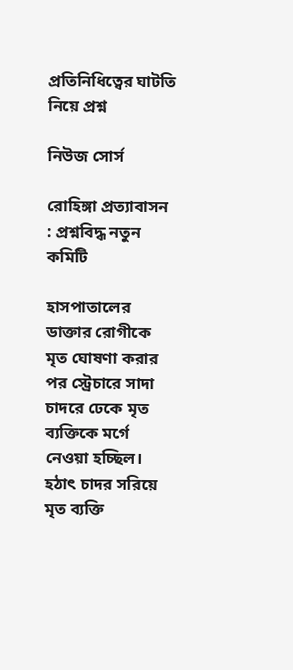প্রতিনিধিত্বের ঘাটতি নিয়ে প্রশ্ন

নিউজ সোর্স

রোহিঙ্গা প্রত্যাবাসন : প্রশ্নবিদ্ধ নতুন কমিটি

হাসপাতালের ডাক্তার রোগীকে মৃত ঘোষণা করার পর স্ট্রেচারে সাদা চাদরে ঢেকে মৃত ব্যক্তিকে মর্গে নেওয়া হচ্ছিল। হঠাৎ চাদর সরিয়ে মৃত ব্যক্তি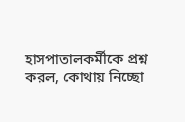হাসপাতালকর্মীকে প্রশ্ন করল, কোথায় নিচ্ছো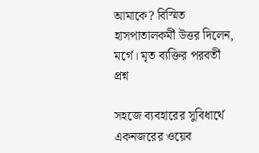আমাকে? বিস্মিত হাসপাতালকর্মী উত্তর দিলেন, মর্গে। মৃত ব্যক্তির পরবর্তী প্রশ্ন

সহজে ব্যবহারের সুবিধার্থে একনজরের ওয়েব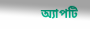অ্যাপটি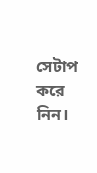সেটাপ করে নিন।